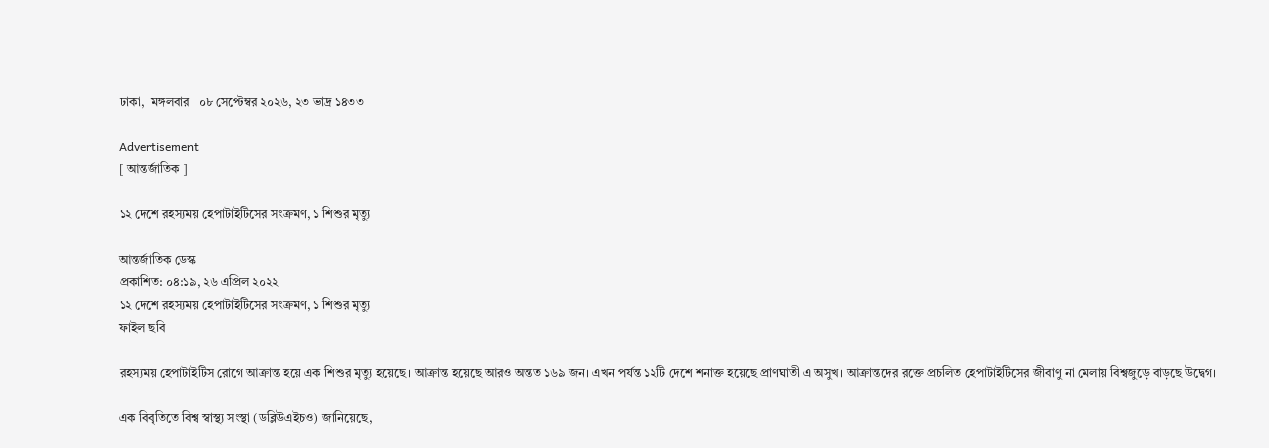ঢাকা,  মঙ্গলবার   ০৮ সেপ্টেম্বর ২০২৬, ২৩ ভাদ্র ১৪৩৩

Advertisement
[ আন্তর্জাতিক ]

১২ দেশে রহস্যময় হেপাটাইটিসের সংক্রমণ, ১ শিশুর মৃত্যু

আন্তর্জাতিক ডেস্ক
প্রকাশিত: ০৪:১৯, ২৬ এপ্রিল ২০২২
১২ দেশে রহস্যময় হেপাটাইটিসের সংক্রমণ, ১ শিশুর মৃত্যু
ফাইল ছবি

রহস্যময় হেপাটাইটিস রোগে আক্রান্ত হয়ে এক শিশুর মৃত্যু হয়েছে। আক্রান্ত হয়েছে আরও অন্তত ১৬৯ জন। এখন পর্যন্ত ১২টি দেশে শনাক্ত হয়েছে প্রাণঘাতী এ অসুখ। আক্রান্তদের রক্তে প্রচলিত হেপাটাইটিসের জীবাণু না মেলায় বিশ্বজুড়ে বাড়ছে উদ্বেগ।

এক বিবৃতিতে বিশ্ব স্বাস্থ্য সংস্থা (ডব্লিউএইচও) জানিয়েছে,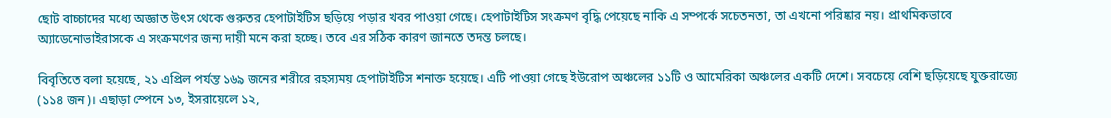ছোট বাচ্চাদের মধ্যে অজ্ঞাত উৎস থেকে গুরুতর হেপাটাইটিস ছড়িয়ে পড়ার খবর পাওয়া গেছে। হেপাটাইটিস সংক্রমণ বৃদ্ধি পেয়েছে নাকি এ সম্পর্কে সচেতনতা, তা এখনো পরিষ্কার নয়। প্রাথমিকভাবে অ্যাডেনোভাইরাসকে এ সংক্রমণের জন্য দায়ী মনে করা হচ্ছে। তবে এর সঠিক কারণ জানতে তদন্ত চলছে।

বিবৃতিতে বলা হয়েছে, ২১ এপ্রিল পর্যন্ত ১৬৯ জনের শরীরে রহস্যময় হেপাটাইটিস শনাক্ত হয়েছে। এটি পাওয়া গেছে ইউরোপ অঞ্চলের ১১টি ও আমেরিকা অঞ্চলের একটি দেশে। সবচেয়ে বেশি ছড়িয়েছে যুক্তরাজ্যে (১১৪ জন)। এছাড়া স্পেনে ১৩, ইসরায়েলে ১২,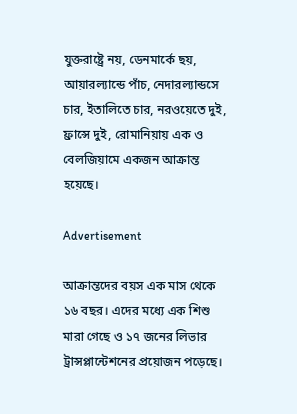যুক্তরাষ্ট্রে নয়, ডেনমার্কে ছয়, আয়ারল্যান্ডে পাঁচ, নেদারল্যান্ডসে চার, ইতালিতে চার, নরওয়েতে দুই, ফ্রান্সে দুই, রোমানিয়ায় এক ও বেলজিয়ামে একজন আক্রান্ত হয়েছে।

Advertisement

আক্রান্তদের বয়স এক মাস থেকে ১৬ বছর। এদের মধ্যে এক শিশু মারা গেছে ও ১৭ জনের লিভার ট্রান্সপ্লান্টেশনের প্রয়োজন পড়েছে।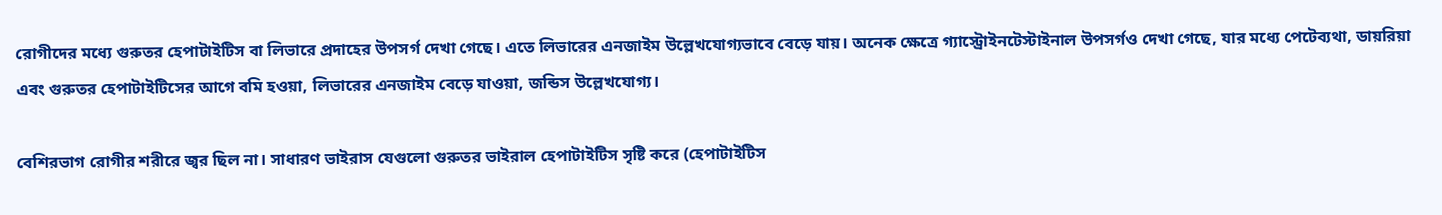রোগীদের মধ্যে গুরুতর হেপাটাইটিস বা লিভারে প্রদাহের উপসর্গ দেখা গেছে। এতে লিভারের এনজাইম উল্লেখযোগ্যভাবে বেড়ে যায়। অনেক ক্ষেত্রে গ্যাস্ট্রোইনটেস্টাইনাল উপসর্গও দেখা গেছে, যার মধ্যে পেটেব্যথা, ডায়রিয়া এবং গুরুতর হেপাটাইটিসের আগে বমি হওয়া, লিভারের এনজাইম বেড়ে যাওয়া, জন্ডিস উল্লেখযোগ্য।

বেশিরভাগ রোগীর শরীরে জ্বর ছিল না। সাধারণ ভাইরাস যেগুলো গুরুতর ভাইরাল হেপাটাইটিস সৃষ্টি করে (হেপাটাইটিস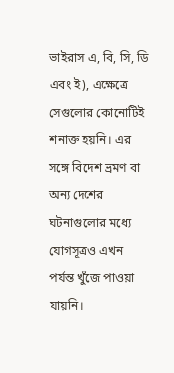ভাইরাস এ, বি, সি, ডি এবং ই), এক্ষেত্রে সেগুলোর কোনোটিই শনাক্ত হয়নি। এর সঙ্গে বিদেশ ভ্রমণ বা অন্য দেশের ঘটনাগুলোর মধ্যে যোগসূত্রও এখন পর্যন্ত খুঁজে পাওয়া যায়নি।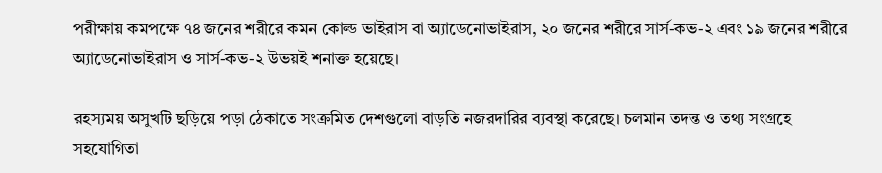পরীক্ষায় কমপক্ষে ৭৪ জনের শরীরে কমন কোল্ড ভাইরাস বা অ্যাডেনোভাইরাস, ২০ জনের শরীরে সার্স-কভ-২ এবং ১৯ জনের শরীরে অ্যাডেনোভাইরাস ও সার্স-কভ-২ উভয়ই শনাক্ত হয়েছে।

রহস্যময় অসুখটি ছড়িয়ে পড়া ঠেকাতে সংক্রমিত দেশগুলো বাড়তি নজরদারির ব্যবস্থা করেছে। চলমান তদন্ত ও তথ্য সংগ্রহে সহযোগিতা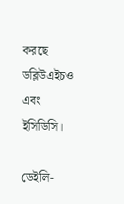করছে ডব্লিউএইচও এবং ইসিডিসি।

ডেইলি-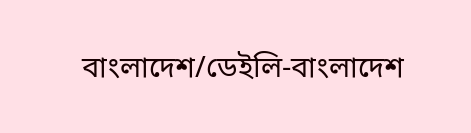বাংলাদেশ/ডেইলি-বাংলাদেশ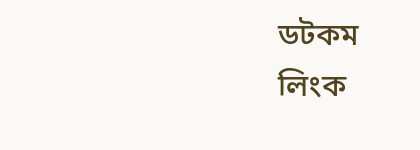ডটকম
লিংক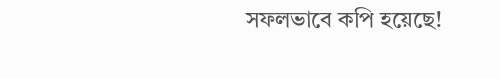সফলভাবে কপি হয়েছে!